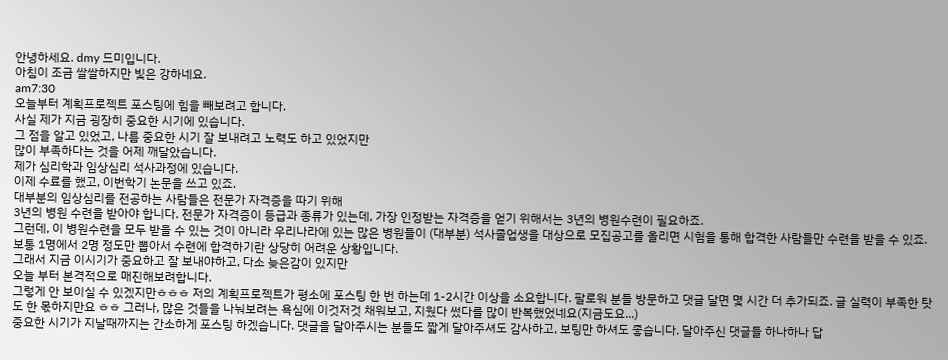안녕하세요. dmy 드미입니다.
아침이 조금 쌀쌀하지만 빛은 강하네요.
am7:30
오늘부터 계획프로젝트 포스팅에 힘을 빼보려고 합니다.
사실 제가 지금 굉장히 중요한 시기에 있습니다.
그 점을 알고 있었고, 나름 중요한 시기 잘 보내려고 노력도 하고 있었지만
많이 부족하다는 것을 어제 깨달았습니다.
제가 심리학과 임상심리 석사과정에 있습니다.
이제 수료를 했고, 이번학기 논문을 쓰고 있죠.
대부분의 임상심리를 전공하는 사람들은 전문가 자격증을 따기 위해
3년의 병원 수련을 받아야 합니다. 전문가 자격증이 등급과 종류가 있는데, 가장 인정받는 자격증을 얻기 위해서는 3년의 병원수련이 필요하죠.
그런데, 이 병원수련을 모두 받을 수 있는 것이 아니라 우리나라에 있는 많은 병원들이 (대부분) 석사졸업생을 대상으로 모집공고를 올리면 시험을 통해 합격한 사람들만 수련을 받을 수 있죠.
보통 1명에서 2명 정도만 뽑아서 수련에 합격하기란 상당히 어려운 상황입니다.
그래서 지금 이시기가 중요하고 잘 보내야하고, 다소 늦은감이 있지만
오늘 부터 본격적으로 매진해보려합니다.
그렇게 안 보이실 수 있겠지만ㅎㅎㅎ 저의 계획프로젝트가 평소에 포스팅 한 번 하는데 1-2시간 이상을 소요합니다. 팔로워 분들 방문하고 댓글 달면 몇 시간 더 추가되죠. 글 실력이 부족한 탓도 한 몫하지만요 ㅎㅎ 그러나, 많은 것들을 나눠보려는 욕심에 이것저것 채워보고, 지웠다 썼다를 많이 반복했었네요(지금도요...)
중요한 시기가 지날때까지는 간소하게 포스팅 하겠습니다. 댓글을 달아주시는 분들도 짧게 달아주셔도 감사하고, 보팅만 하셔도 좋습니다. 달아주신 댓글들 하나하나 답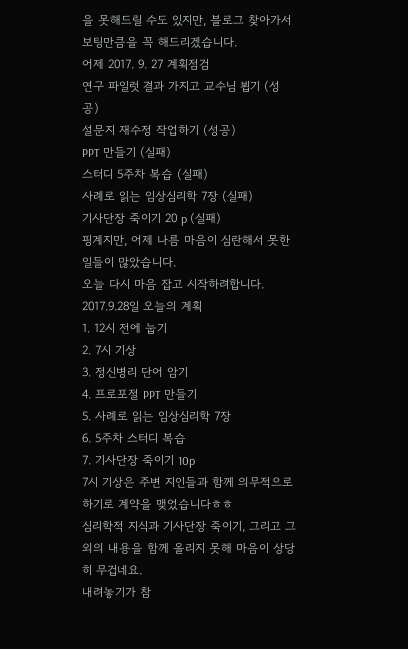을 못해드릴 수도 있지만, 블로그 찾아가서 보팅만큼을 꼭 해드리겠습니다.
어제 2017. 9. 27 계획점검
연구 파일럿 결과 가지고 교수님 뵙기 (성공)
설문지 재수정 작업하기 (성공)
PPT 만들기 (실패)
스터디 5주차 복습 (실패)
사례로 읽는 임상심리학 7장 (실패)
기사단장 죽이기 20 p (실패)
핑계지만, 어제 나름 마음이 심란해서 못한 일들이 많았습니다.
오늘 다시 마음 잡고 시작하려합니다.
2017.9.28일 오늘의 계획
1. 12시 전에 눕기
2. 7시 기상
3. 정신병리 단어 암기
4. 프로포절 PPT 만들기
5. 사례로 읽는 임상심리학 7장
6. 5주차 스터디 복습
7. 기사단장 죽이기 10p
7시 기상은 주변 지인들과 함께 의무적으로 하기로 계약을 맺었습니다ㅎㅎ
심리학적 지식과 기사단장 죽이기, 그리고 그외의 내용을 함께 올리지 못해 마음이 상당히 무겁네요.
내려놓기가 참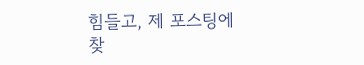힘들고, 제 포스팅에 찾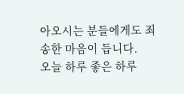아오시는 분들에게도 죄송한 마음이 듭니다.
오늘 하루 좋은 하루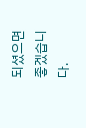되셨으면 좋겠습니다.